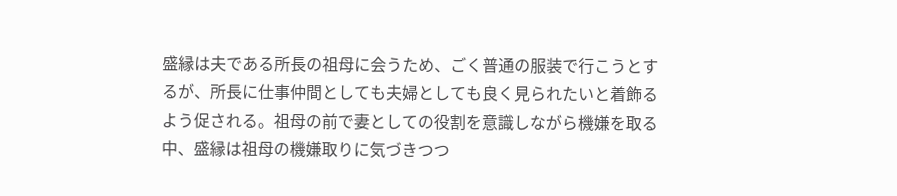盛縁は夫である所長の祖母に会うため、ごく普通の服装で行こうとするが、所長に仕事仲間としても夫婦としても良く見られたいと着飾るよう促される。祖母の前で妻としての役割を意識しながら機嫌を取る中、盛縁は祖母の機嫌取りに気づきつつ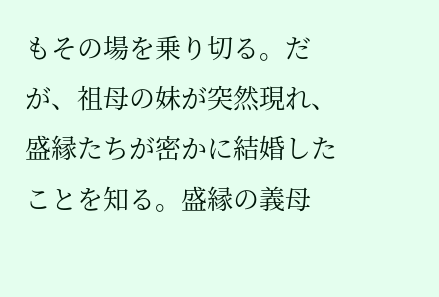もその場を乗り切る。だが、祖母の妹が突然現れ、盛縁たちが密かに結婚したことを知る。盛縁の義母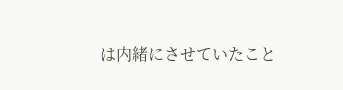は内緒にさせていたこと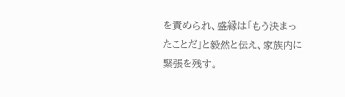を責められ、盛縁は「もう決まったことだ」と毅然と伝え、家族内に緊張を残す。